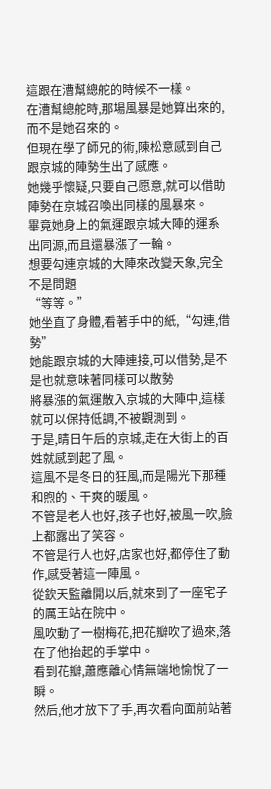這跟在漕幫總舵的時候不一樣。
在漕幫總舵時,那場風暴是她算出來的,而不是她召來的。
但現在學了師兄的術,陳松意感到自己跟京城的陣勢生出了感應。
她幾乎懷疑,只要自己愿意,就可以借助陣勢在京城召喚出同樣的風暴來。
畢竟她身上的氣運跟京城大陣的運系出同源,而且還暴漲了一輪。
想要勾連京城的大陣來改變天象,完全不是問題
“等等。”
她坐直了身體,看著手中的紙,“勾連,借勢”
她能跟京城的大陣連接,可以借勢,是不是也就意味著同樣可以散勢
將暴漲的氣運散入京城的大陣中,這樣就可以保持低調,不被觀測到。
于是,晴日午后的京城,走在大街上的百姓就感到起了風。
這風不是冬日的狂風,而是陽光下那種和煦的、干爽的暖風。
不管是老人也好,孩子也好,被風一吹,臉上都露出了笑容。
不管是行人也好,店家也好,都停住了動作,感受著這一陣風。
從欽天監離開以后,就來到了一座宅子的厲王站在院中。
風吹動了一樹梅花,把花瓣吹了過來,落在了他抬起的手掌中。
看到花瓣,蕭應離心情無端地愉悅了一瞬。
然后,他才放下了手,再次看向面前站著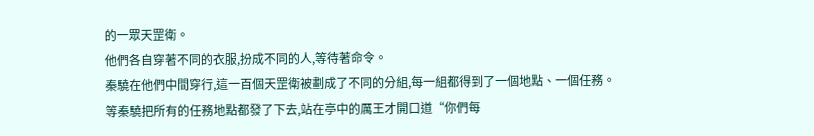的一眾天罡衛。
他們各自穿著不同的衣服,扮成不同的人,等待著命令。
秦驍在他們中間穿行,這一百個天罡衛被劃成了不同的分組,每一組都得到了一個地點、一個任務。
等秦驍把所有的任務地點都發了下去,站在亭中的厲王才開口道“你們每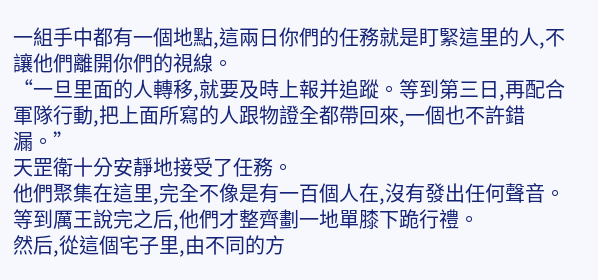一組手中都有一個地點,這兩日你們的任務就是盯緊這里的人,不讓他們離開你們的視線。
“一旦里面的人轉移,就要及時上報并追蹤。等到第三日,再配合軍隊行動,把上面所寫的人跟物證全都帶回來,一個也不許錯漏。”
天罡衛十分安靜地接受了任務。
他們聚集在這里,完全不像是有一百個人在,沒有發出任何聲音。
等到厲王說完之后,他們才整齊劃一地單膝下跪行禮。
然后,從這個宅子里,由不同的方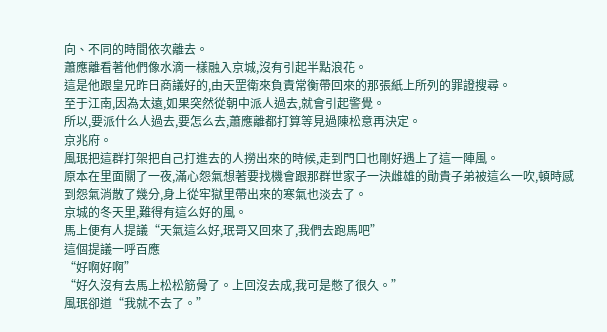向、不同的時間依次離去。
蕭應離看著他們像水滴一樣融入京城,沒有引起半點浪花。
這是他跟皇兄昨日商議好的,由天罡衛來負責常衡帶回來的那張紙上所列的罪證搜尋。
至于江南,因為太遠,如果突然從朝中派人過去,就會引起警覺。
所以,要派什么人過去,要怎么去,蕭應離都打算等見過陳松意再決定。
京兆府。
風珉把這群打架把自己打進去的人撈出來的時候,走到門口也剛好遇上了這一陣風。
原本在里面關了一夜,滿心怨氣想著要找機會跟那群世家子一決雌雄的勛貴子弟被這么一吹,頓時感到怨氣消散了幾分,身上從牢獄里帶出來的寒氣也淡去了。
京城的冬天里,難得有這么好的風。
馬上便有人提議“天氣這么好,珉哥又回來了,我們去跑馬吧”
這個提議一呼百應
“好啊好啊”
“好久沒有去馬上松松筋骨了。上回沒去成,我可是憋了很久。”
風珉卻道“我就不去了。”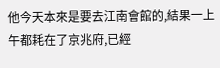他今天本來是要去江南會館的,結果一上午都耗在了京兆府,已經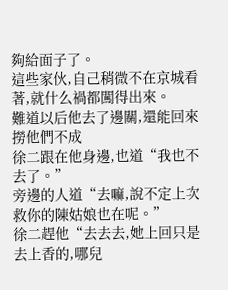夠給面子了。
這些家伙,自己稍微不在京城看著,就什么禍都闖得出來。
難道以后他去了邊關,還能回來撈他們不成
徐二跟在他身邊,也道“我也不去了。”
旁邊的人道“去嘛,說不定上次救你的陳姑娘也在呢。”
徐二趕他“去去去,她上回只是去上香的,哪兒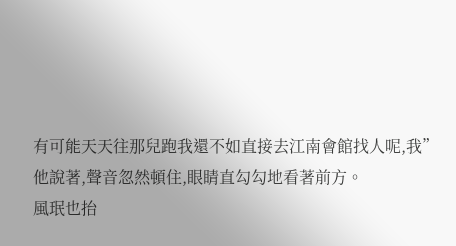有可能天天往那兒跑我還不如直接去江南會館找人呢,我”
他說著,聲音忽然頓住,眼睛直勾勾地看著前方。
風珉也抬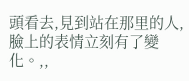頭看去,見到站在那里的人,臉上的表情立刻有了變化。,,